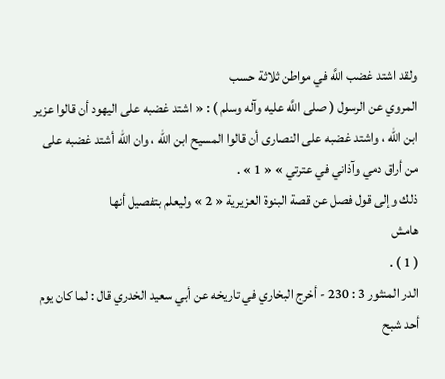ولقد اشتد غضب اللَّه في مواطن ثلاثة حسب
المروي عن الرسول ( صلى اللَّه عليه وآله وسلم ) : « اشتد غضبه على اليهود أن قالوا عزير ابن الله ، واشتد غضبه على النصارى أن قالوا المسيح ابن الله ، وان الله أشتد غضبه على من أراق دمي وآذاني في عترتي » « 1 » .
ذلك وإلى قول فصل عن قصة البنوة العزيرية « 2 » وليعلم بتفصيل أنها
هامش
( 1 ) .
الدر المنثور 3 : 230 - أخرج البخاري في تاريخه عن أبي سعيد الخدري قال : لما كان يوم أحد شبح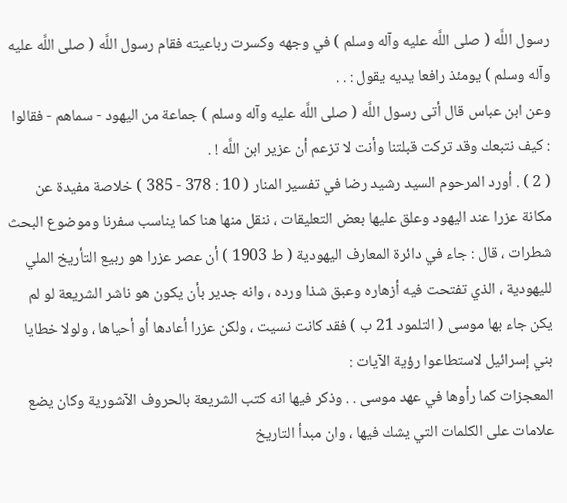رسول اللَّه ( صلى اللَّه عليه وآله وسلم ) في وجهه وكسرت رباعيته فقام رسول اللَّه ( صلى اللَّه عليه وآله وسلم ) يومئذ رافعا يديه يقول : . .
وعن ابن عباس قال أتى رسول اللَّه ( صلى اللَّه عليه وآله وسلم ) جماعة من اليهود - سماهم - فقالوا : كيف نتبعك وقد تركت قبلتنا وأنت لا تزعم أن عزير ابن اللَّه ! .
( 2 ) . أورد المرحوم السيد رشيد رضا في تفسير المنار ( 10 : 378 - 385 ) خلاصة مفيدة عن مكانة عزرا عند اليهود وعلق عليها بعض التعليقات ، ننقل منها هنا كما يناسب سفرنا وموضوع البحث شطرات ، قال : جاء في دائرة المعارف اليهودية ( ط 1903 ) أن عصر عزرا هو ربيع التأريخ الملي لليهودية ، الذي تفتحت فيه أزهاره وعبق شذا ورده ، وانه جدير بأن يكون هو ناشر الشريعة لو لم يكن جاء بها موسى ( التلمود 21 ب ) فقد كانت نسيت ، ولكن عزرا أعادها أو أحياها ، ولولا خطايا بني إسرائيل لاستطاعوا رؤية الآيات :
المعجزات كما رأوها في عهد موسى . . وذكر فيها انه كتب الشريعة بالحروف الآشورية وكان يضع علامات على الكلمات التي يشك فيها ، وان مبدأ التاريخ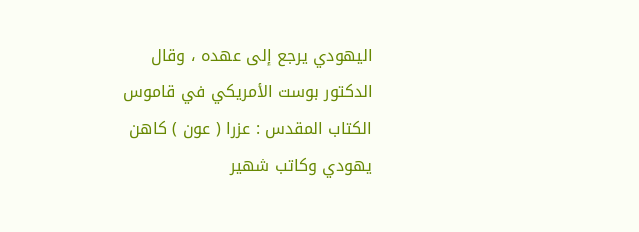اليهودي يرجع إلى عهده ، وقال الدكتور بوست الأمريكي في قاموس الكتاب المقدس : عزرا ( عون ) كاهن يهودي وكاتب شهير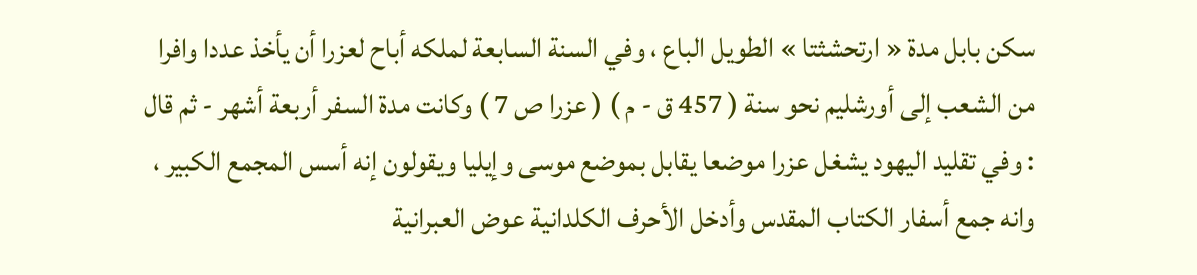سكن بابل مدة « ارتحشثتا » الطويل الباع ، وفي السنة السابعة لملكه أباح لعزرا أن يأخذ عددا وافرا من الشعب إلى أورشليم نحو سنة ( 457 ق - م ) ( عزرا ص 7 ) وكانت مدة السفر أربعة أشهر - ثم قال : وفي تقليد اليهود يشغل عزرا موضعا يقابل بموضع موسى وإيليا ويقولون إنه أسس المجمع الكبير ، وانه جمع أسفار الكتاب المقدس وأدخل الأحرف الكلدانية عوض العبرانية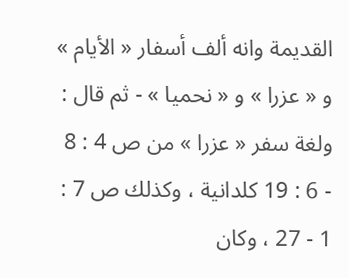القديمة وانه ألف أسفار « الأيام » و « عزرا » و « نحميا » - ثم قال : ولغة سفر « عزرا » من ص 4 : 8 - 6 : 19 كلدانية ، وكذلك ص 7 : 1 - 27 ، وكان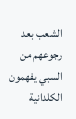الشعب بعد رجوعهم من السبي يفهمون الكلدانية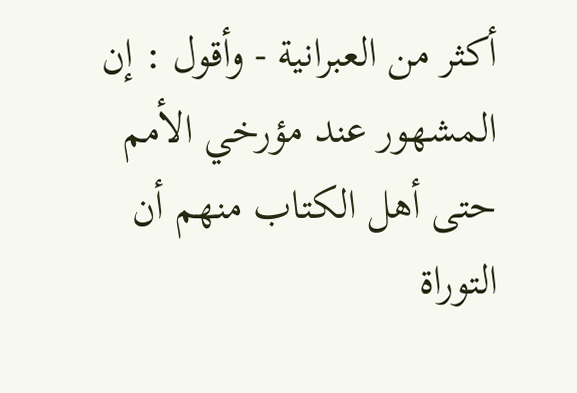أكثر من العبرانية - وأقول : إن المشهور عند مؤرخي الأمم حتى أهل الكتاب منهم أن التوراة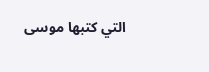التي كتبها موسى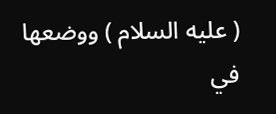( عليه السلام ) ووضعها في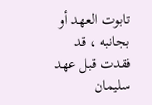تابوت العهد أو بجانبه ، قد فقدت قبل عهد سليمان